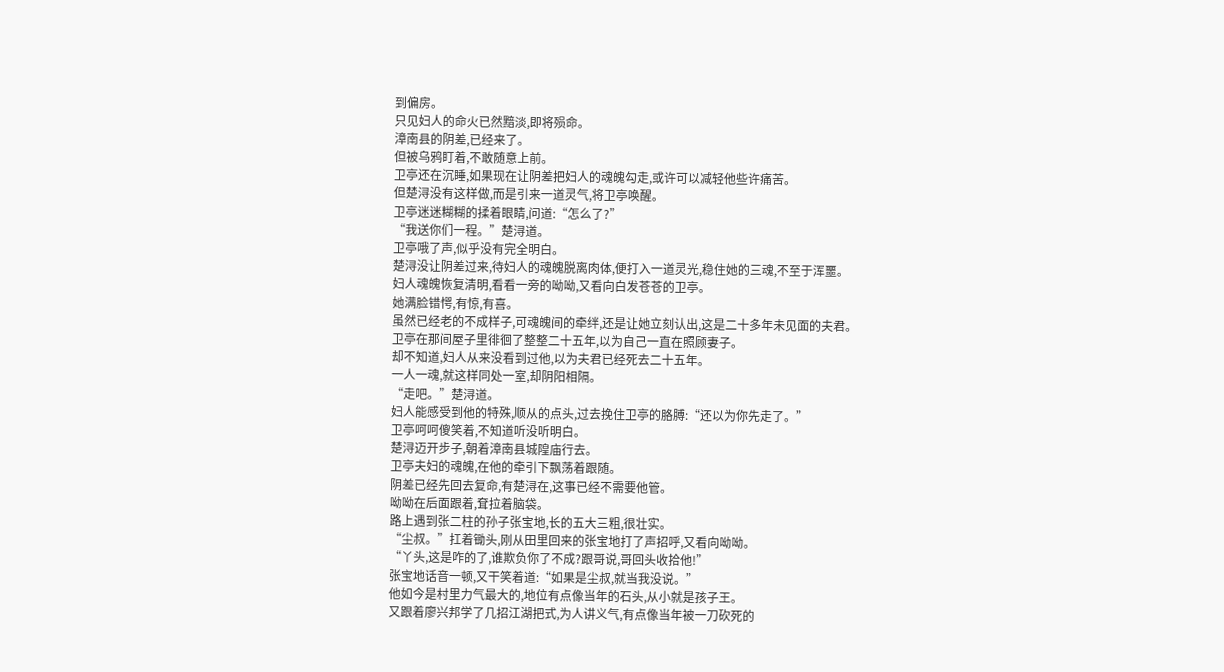到偏房。
只见妇人的命火已然黯淡,即将殒命。
漳南县的阴差,已经来了。
但被乌鸦盯着,不敢随意上前。
卫亭还在沉睡,如果现在让阴差把妇人的魂魄勾走,或许可以减轻他些许痛苦。
但楚浔没有这样做,而是引来一道灵气,将卫亭唤醒。
卫亭迷迷糊糊的揉着眼睛,问道:“怎么了?”
“我送你们一程。”楚浔道。
卫亭哦了声,似乎没有完全明白。
楚浔没让阴差过来,待妇人的魂魄脱离肉体,便打入一道灵光,稳住她的三魂,不至于浑噩。
妇人魂魄恢复清明,看看一旁的呦呦,又看向白发苍苍的卫亭。
她满脸错愕,有惊,有喜。
虽然已经老的不成样子,可魂魄间的牵绊,还是让她立刻认出,这是二十多年未见面的夫君。
卫亭在那间屋子里徘徊了整整二十五年,以为自己一直在照顾妻子。
却不知道,妇人从来没看到过他,以为夫君已经死去二十五年。
一人一魂,就这样同处一室,却阴阳相隔。
“走吧。”楚浔道。
妇人能感受到他的特殊,顺从的点头,过去挽住卫亭的胳膊:“还以为你先走了。”
卫亭呵呵傻笑着,不知道听没听明白。
楚浔迈开步子,朝着漳南县城隍庙行去。
卫亭夫妇的魂魄,在他的牵引下飘荡着跟随。
阴差已经先回去复命,有楚浔在,这事已经不需要他管。
呦呦在后面跟着,耷拉着脑袋。
路上遇到张二柱的孙子张宝地,长的五大三粗,很壮实。
“尘叔。”扛着锄头,刚从田里回来的张宝地打了声招呼,又看向呦呦。
“丫头,这是咋的了,谁欺负你了不成?跟哥说,哥回头收拾他!”
张宝地话音一顿,又干笑着道:“如果是尘叔,就当我没说。”
他如今是村里力气最大的,地位有点像当年的石头,从小就是孩子王。
又跟着廖兴邦学了几招江湖把式,为人讲义气,有点像当年被一刀砍死的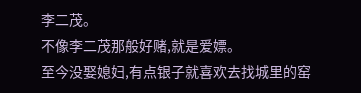李二茂。
不像李二茂那般好赌,就是爱嫖。
至今没娶媳妇,有点银子就喜欢去找城里的窑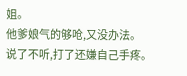姐。
他爹娘气的够呛,又没办法。
说了不听,打了还嫌自己手疼。